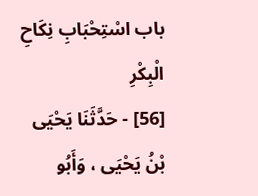باب اسْتِحْبَابِ نِكَاحِ الْبِكْرِ
[56] - حَدَّثَنَا يَحْيَى بْنُ يَحْيَى ، وَأَبُو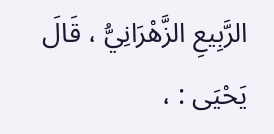الرَّبِيعِ الزَّهْرَانِيُّ ، قَالَ يَحْيَى : ،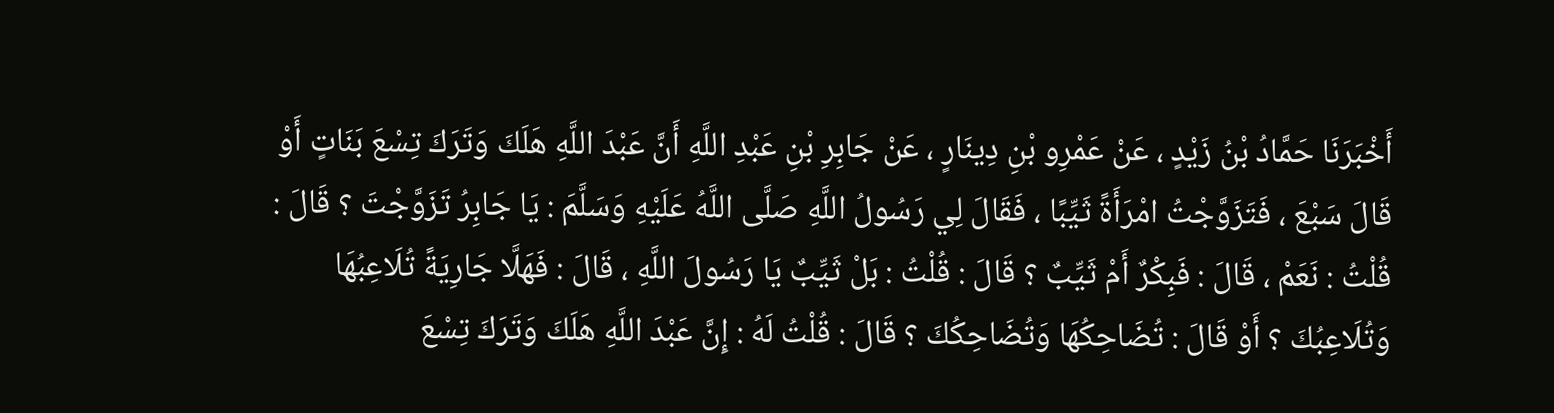أَخْبَرَنَا حَمَّادُ بْنُ زَيْدٍ ، عَنْ عَمْرِو بْنِ دِينَارٍ ، عَنْ جَابِرِ بْنِ عَبْدِ اللَّهِ أَنَّ عَبْدَ اللَّهِ هَلَكَ وَتَرَكَ تِسْعَ بَنَاتٍ أَوْ قَالَ سَبْعَ ، فَتَزَوَّجْتُ امْرَأَةً ثَيِّبًا ، فَقَالَ لِي رَسُولُ اللَّهِ صَلَّى اللَّهُ عَلَيْهِ وَسَلَّمَ : يَا جَابِرُ تَزَوَّجْتَ ؟ قَالَ : قُلْتُ : نَعَمْ ، قَالَ : فَبِكْرٌ أَمْ ثَيِّبٌ ؟ قَالَ : قُلْتُ : بَلْ ثَيِّبٌ يَا رَسُولَ اللَّهِ ، قَالَ : فَهَلَّا جَارِيَةً تُلَاعِبُهَا وَتُلَاعِبُكَ ؟ أَوْ قَالَ : تُضَاحِكُهَا وَتُضَاحِكُكَ ؟ قَالَ : قُلْتُ لَهُ : إِنَّ عَبْدَ اللَّهِ هَلَكَ وَتَرَكَ تِسْعَ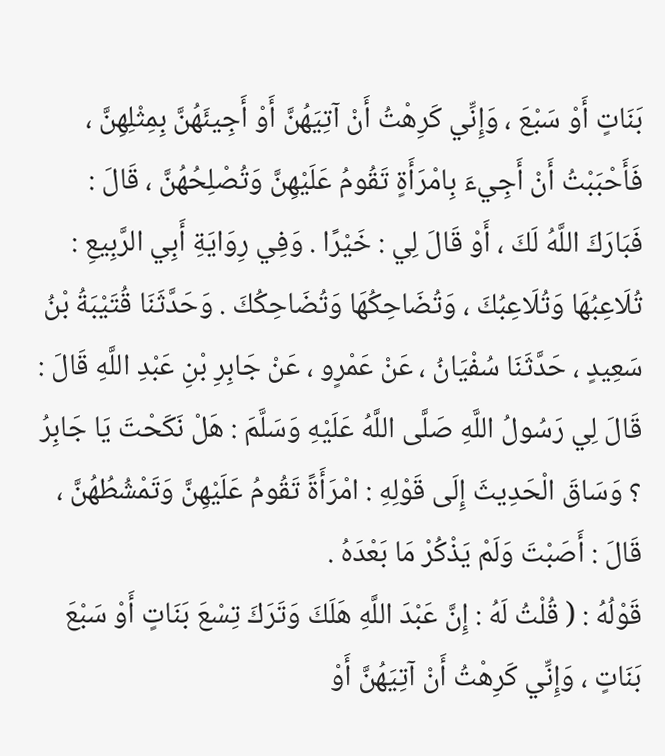بَنَاتٍ أَوْ سَبْعَ ، وَإِنِّي كَرِهْتُ أَنْ آتِيَهُنَّ أَوْ أَجِيئَهُنَّ بِمِثْلِهِنَّ ، فَأَحْبَبْتُ أَنْ أَجِيءَ بِامْرَأَةٍ تَقُومُ عَلَيْهِنَّ وَتُصْلِحُهُنَّ ، قَالَ : فَبَارَكَ اللَّهُ لَكَ ، أَوْ قَالَ لِي : خَيْرًا . وَفِي رِوَايَةِ أَبِي الرَّبِيعِ : تُلَاعِبُهَا وَتُلَاعِبُكَ ، وَتُضَاحِكُهَا وَتُضَاحِكُكَ . وَحَدَّثَنَا قُتَيْبَةُ بْنُ سَعِيدٍ ، حَدَّثَنَا سُفْيَانُ ، عَنْ عَمْرٍو ، عَنْ جَابِرِ بْنِ عَبْدِ اللَّهِ قَالَ : قَالَ لِي رَسُولُ اللَّهِ صَلَّى اللَّهُ عَلَيْهِ وَسَلَّمَ : هَلْ نَكَحْتَ يَا جَابِرُ ؟ وَسَاقَ الْحَدِيثَ إِلَى قَوْلِهِ : امْرَأَةً تَقُومُ عَلَيْهِنَّ وَتَمْشُطُهُنَّ ، قَالَ : أَصَبْتَ وَلَمْ يَذْكُرْ مَا بَعْدَهُ .
قَوْلُهُ : ( قُلْتُ لَهُ : إِنَّ عَبْدَ اللَّهِ هَلَكَ وَتَرَكَ تِسْعَ بَنَاتٍ أَوْ سَبْعَ بَنَاتٍ ، وَإِنِّي كَرِهْتُ أَنْ آتِيَهُنَّ أَوْ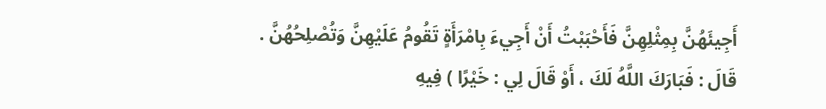أَجِيئَهُنَّ بِمِثْلِهِنَّ فَأَحْبَبْتُ أَنْ أَجِيءَ بِامْرَأَةٍ تَقُومُ عَلَيْهِنَّ وَتُصْلِحُهُنَّ . قَالَ : فَبَارَكَ اللَّهُ لَكَ ، أَوْ قَالَ لِي : خَيْرًا ) فِيهِ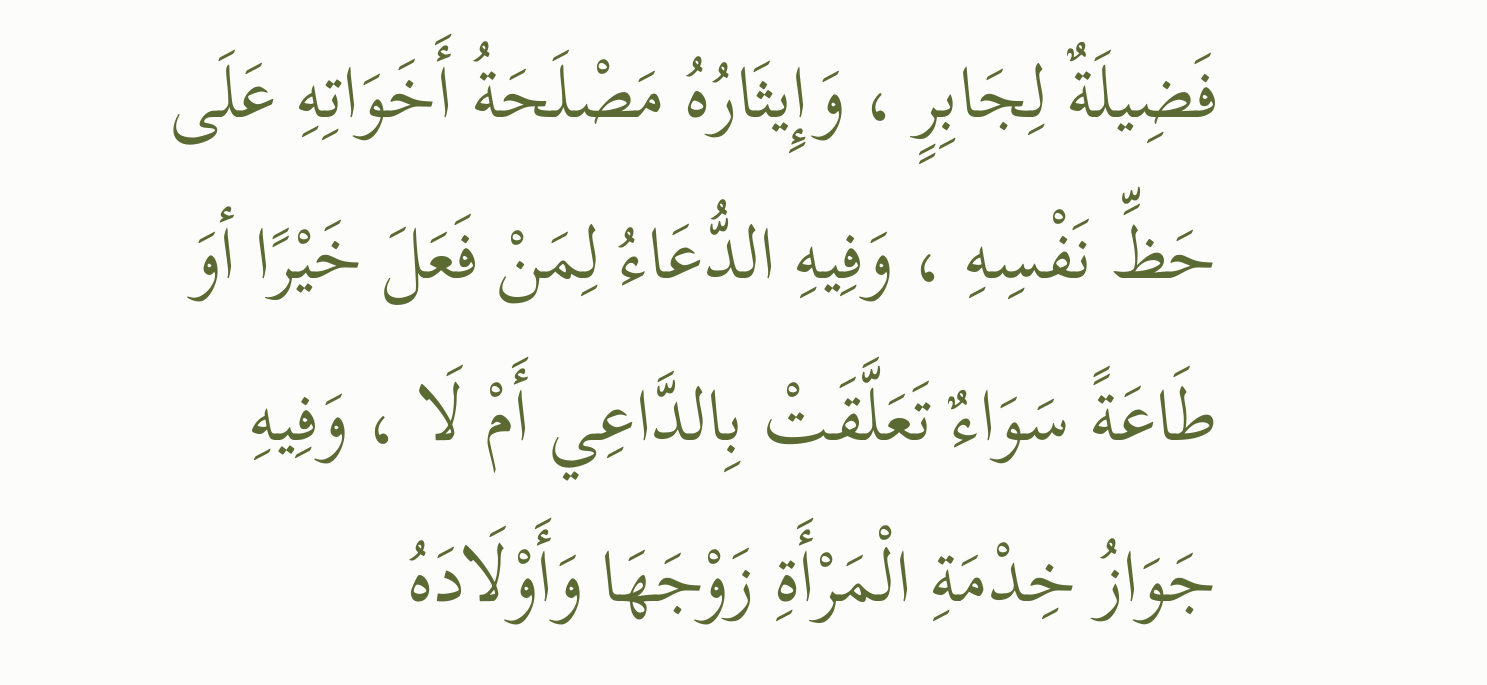فَضِيلَةٌ لِجَابِرٍ ، وَإِيثَارُهُ مَصْلَحَةُ أَخَوَاتِهِ عَلَى حَظِّ نَفْسِهِ ، وَفِيهِ الدُّعَاءُ لِمَنْ فَعَلَ خَيْرًا أوَ طَاعَةً سَوَاءٌ تَعَلَّقَتْ بِالدَّاعِي أَمْ لَا ، وَفِيهِ جَوَازُ خِدْمَةِ الْمَرْأَةِ زَوْجَهَا وَأَوْلَادَهُ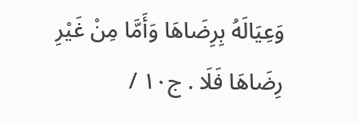وَعِيَالَهُ بِرِضَاهَا وَأَمَّا مِنْ غَيْرِ رِضَاهَا فَلَا . ج١٠ /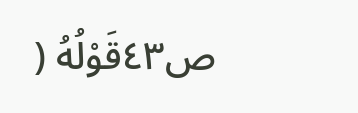ص٤٣قَوْلُهُ (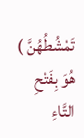تَمْشُطُهُنَّ ) هُوَ بِفَتْحِ التَّاءِ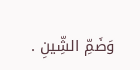وَضَمِّ الشِّينِ .